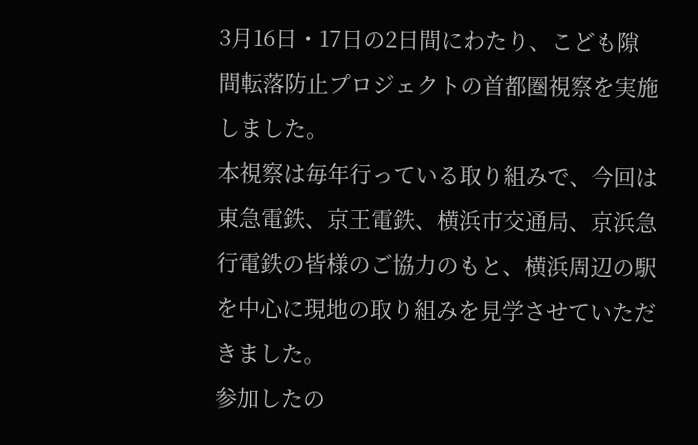3月16日・17日の2日間にわたり、こども隙間転落防止プロジェクトの首都圏視察を実施しました。
本視察は毎年行っている取り組みで、今回は東急電鉄、京王電鉄、横浜市交通局、京浜急行電鉄の皆様のご協力のもと、横浜周辺の駅を中心に現地の取り組みを見学させていただきました。
参加したの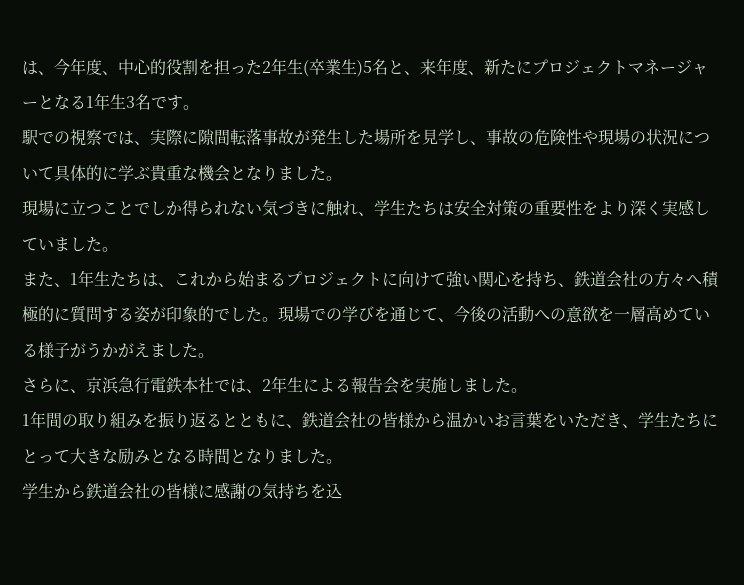は、今年度、中心的役割を担った2年生(卒業生)5名と、来年度、新たにプロジェクトマネージャーとなる1年生3名です。
駅での視察では、実際に隙間転落事故が発生した場所を見学し、事故の危険性や現場の状況について具体的に学ぶ貴重な機会となりました。
現場に立つことでしか得られない気づきに触れ、学生たちは安全対策の重要性をより深く実感していました。
また、1年生たちは、これから始まるプロジェクトに向けて強い関心を持ち、鉄道会社の方々へ積極的に質問する姿が印象的でした。現場での学びを通じて、今後の活動への意欲を一層高めている様子がうかがえました。
さらに、京浜急行電鉄本社では、2年生による報告会を実施しました。
1年間の取り組みを振り返るとともに、鉄道会社の皆様から温かいお言葉をいただき、学生たちにとって大きな励みとなる時間となりました。
学生から鉄道会社の皆様に感謝の気持ちを込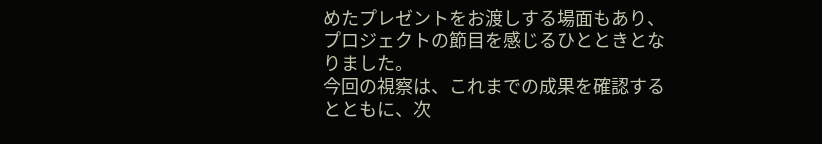めたプレゼントをお渡しする場面もあり、プロジェクトの節目を感じるひとときとなりました。
今回の視察は、これまでの成果を確認するとともに、次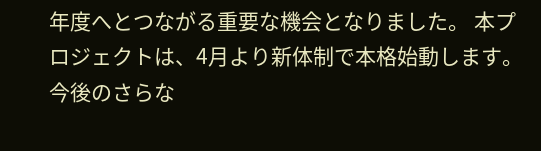年度へとつながる重要な機会となりました。 本プロジェクトは、4月より新体制で本格始動します。 今後のさらな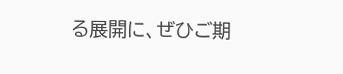る展開に、ぜひご期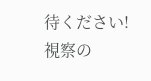待ください!
視察の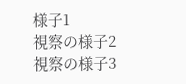様子1
視察の様子2
視察の様子3